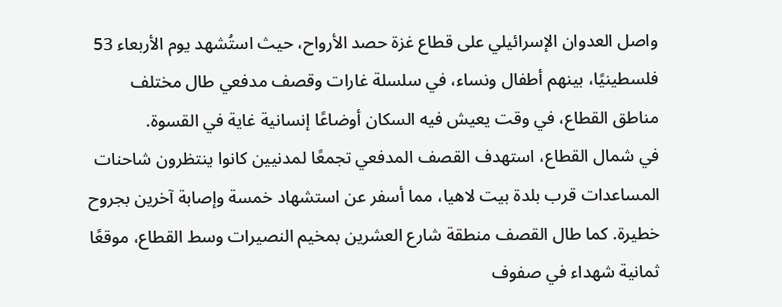واصل العدوان الإسرائيلي على قطاع غزة حصد الأرواح، حيث استُشهد يوم الأربعاء 53 فلسطينيًا، بينهم أطفال ونساء، في سلسلة غارات وقصف مدفعي طال مختلف مناطق القطاع، في وقت يعيش فيه السكان أوضاعًا إنسانية غاية في القسوة.
في شمال القطاع، استهدف القصف المدفعي تجمعًا لمدنيين كانوا ينتظرون شاحنات المساعدات قرب بلدة بيت لاهيا، مما أسفر عن استشهاد خمسة وإصابة آخرين بجروح خطيرة. كما طال القصف منطقة شارع العشرين بمخيم النصيرات وسط القطاع، موقعًا ثمانية شهداء في صفوف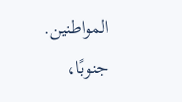المواطنين.
جنوبًا،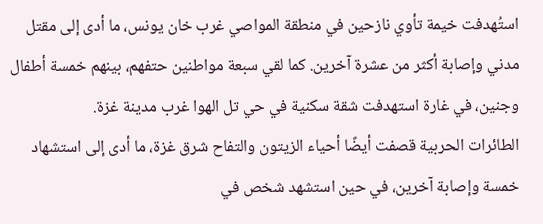استُهدفت خيمة تأوي نازحين في منطقة المواصي غرب خان يونس، ما أدى إلى مقتل مدني وإصابة أكثر من عشرة آخرين. كما لقي سبعة مواطنين حتفهم، بينهم خمسة أطفال وجنين، في غارة استهدفت شقة سكنية في حي تل الهوا غرب مدينة غزة.
الطائرات الحربية قصفت أيضًا أحياء الزيتون والتفاح شرق غزة، ما أدى إلى استشهاد خمسة وإصابة آخرين، في حين استشهد شخص في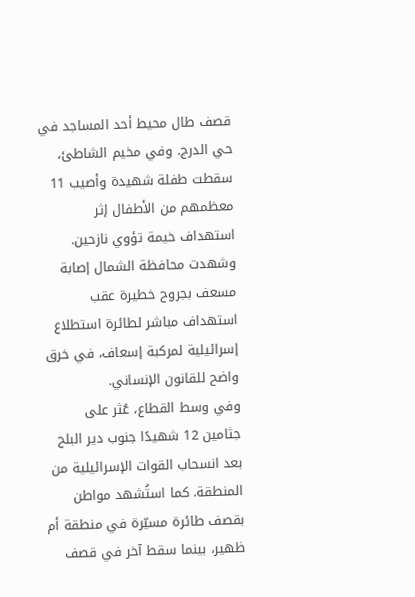قصف طال محيط أحد المساجد في حي الدرج. وفي مخيم الشاطئ، سقطت طفلة شهيدة وأصيب 11 معظمهم من الأطفال إثر استهداف خيمة تؤوي نازحين.
وشهدت محافظة الشمال إصابة مسعف بجروح خطيرة عقب استهداف مباشر لطائرة استطلاع إسرائيلية لمركبة إسعاف، في خرق واضح للقانون الإنساني.
وفي وسط القطاع، عُثر على جثامين 12 شهيدًا جنوب دير البلح بعد انسحاب القوات الإسرائيلية من المنطقة. كما استُشهد مواطن بقصف طائرة مسيّرة في منطقة أم ظهير، بينما سقط آخر في قصف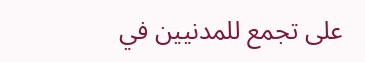على تجمع للمدنيين في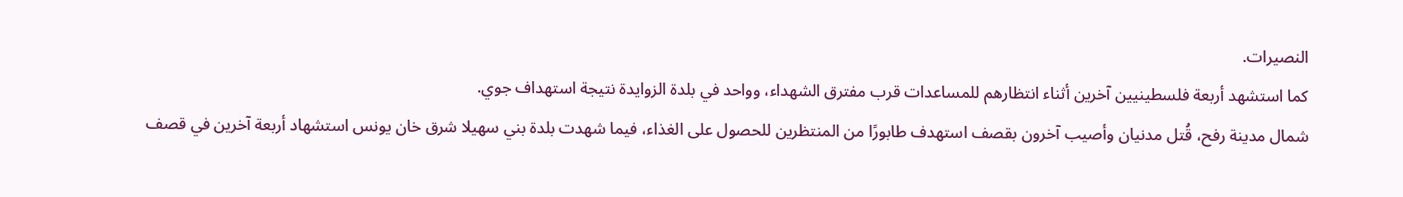النصيرات.
كما استشهد أربعة فلسطينيين آخرين أثناء انتظارهم للمساعدات قرب مفترق الشهداء، وواحد في بلدة الزوايدة نتيجة استهداف جوي.
شمال مدينة رفح، قُتل مدنيان وأصيب آخرون بقصف استهدف طابورًا من المنتظرين للحصول على الغذاء، فيما شهدت بلدة بني سهيلا شرق خان يونس استشهاد أربعة آخرين في قصف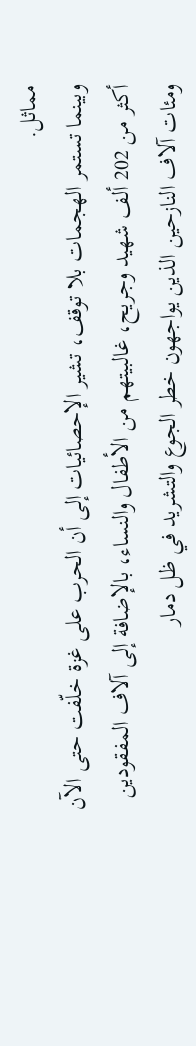مماثل.
وبينما تستمر الهجمات بلا توقف، تشير الإحصائيات إلى أن الحرب على غزة خلّفت حتى الآن أكثر من 202 ألف شهيد وجريح، غالبيتهم من الأطفال والنساء، بالإضافة إلى آلاف المفقودين ومئات آلاف النازحين الذين يواجهون خطر الجوع والتشريد في ظل دمار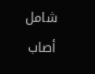شامل أصاب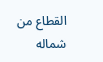القطاع من شماله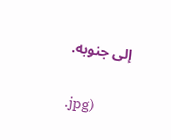إلى جنوبه.


.jpg)